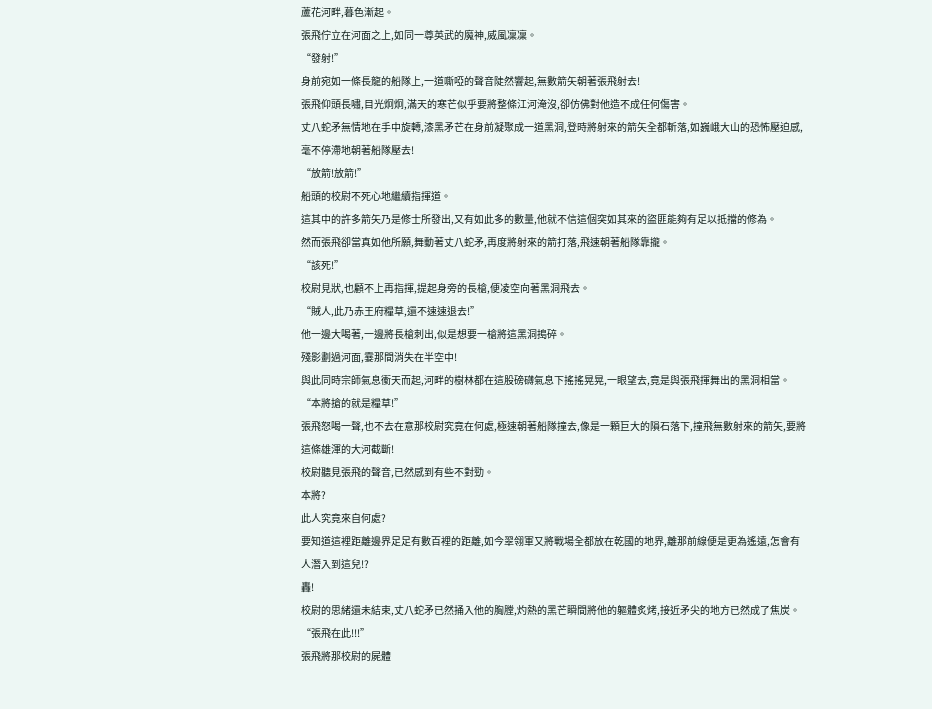蘆花河畔,暮色漸起。
張飛佇立在河面之上,如同一尊英武的魔神,威風凜凜。
“發射!”
身前宛如一條長龍的船隊上,一道嘶啞的聲音陡然響起,無數箭矢朝著張飛射去!
張飛仰頭長嘯,目光炯炯,滿天的寒芒似乎要將整條江河淹沒,卻仿佛對他造不成任何傷害。
丈八蛇矛無情地在手中旋轉,漆黑矛芒在身前凝聚成一道黑洞,登時將射來的箭矢全都斬落,如巍峨大山的恐怖壓迫感,毫不停滯地朝著船隊壓去!
“放箭!放箭!”
船頭的校尉不死心地繼續指揮道。
這其中的許多箭矢乃是修士所發出,又有如此多的數量,他就不信這個突如其來的盜匪能夠有足以抵擋的修為。
然而張飛卻當真如他所願,舞動著丈八蛇矛,再度將射來的箭打落,飛速朝著船隊靠攏。
“該死!”
校尉見狀,也顧不上再指揮,提起身旁的長槍,便凌空向著黑洞飛去。
“賊人,此乃赤王府糧草,還不速速退去!”
他一邊大喝著,一邊將長槍刺出,似是想要一槍將這黑洞搗碎。
殘影劃過河面,霎那間消失在半空中!
與此同時宗師氣息衝天而起,河畔的樹林都在這股磅礴氣息下搖搖晃晃,一眼望去,竟是與張飛揮舞出的黑洞相當。
“本將搶的就是糧草!”
張飛怒喝一聲,也不去在意那校尉究竟在何處,極速朝著船隊撞去,像是一顆巨大的隕石落下,撞飛無數射來的箭矢,要將這條雄渾的大河截斷!
校尉聽見張飛的聲音,已然感到有些不對勁。
本將?
此人究竟來自何處?
要知道這裡距離邊界足足有數百裡的距離,如今翠翎軍又將戰場全都放在乾國的地界,離那前線便是更為遙遠,怎會有人潛入到這兒!?
轟!
校尉的思緒還未結束,丈八蛇矛已然捅入他的胸膛,灼熱的黑芒瞬間將他的軀體炙烤,接近矛尖的地方已然成了焦炭。
“張飛在此!!!”
張飛將那校尉的屍體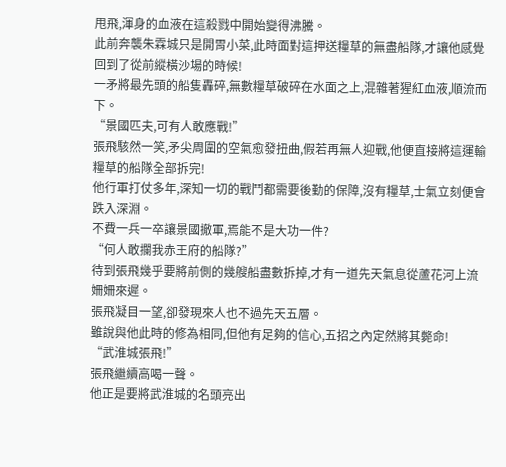甩飛,渾身的血液在這殺戮中開始變得沸騰。
此前奔襲朱霖城只是開胃小菜,此時面對這押送糧草的無盡船隊,才讓他感覺回到了從前縱橫沙場的時候!
一矛將最先頭的船隻轟碎,無數糧草破碎在水面之上,混雜著猩紅血液,順流而下。
“景國匹夫,可有人敢應戰!”
張飛駭然一笑,矛尖周圍的空氣愈發扭曲,假若再無人迎戰,他便直接將這運輸糧草的船隊全部拆完!
他行軍打仗多年,深知一切的戰鬥都需要後勤的保障,沒有糧草,士氣立刻便會跌入深淵。
不費一兵一卒讓景國撤軍,焉能不是大功一件?
“何人敢攔我赤王府的船隊?”
待到張飛幾乎要將前側的幾艘船盡數拆掉,才有一道先天氣息從蘆花河上流姍姍來遲。
張飛凝目一望,卻發現來人也不過先天五層。
雖說與他此時的修為相同,但他有足夠的信心,五招之內定然將其斃命!
“武淮城張飛!”
張飛繼續高喝一聲。
他正是要將武淮城的名頭亮出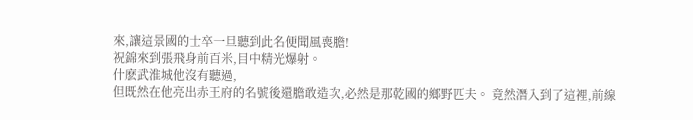來,讓這景國的士卒一旦聽到此名便聞風喪膽!
祝錦來到張飛身前百米,目中精光爆射。
什麽武淮城他沒有聽過,
但既然在他亮出赤王府的名號後還膽敢造次,必然是那乾國的鄉野匹夫。 竟然潛入到了這裡,前線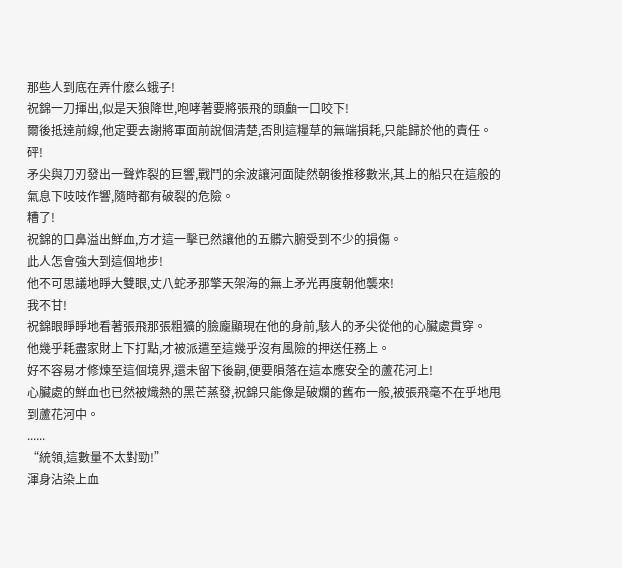那些人到底在弄什麽么蛾子!
祝錦一刀揮出,似是天狼降世,咆哮著要將張飛的頭顱一口咬下!
爾後抵達前線,他定要去謝將軍面前說個清楚,否則這糧草的無端損耗,只能歸於他的責任。
砰!
矛尖與刀刃發出一聲炸裂的巨響,戰鬥的余波讓河面陡然朝後推移數米,其上的船只在這般的氣息下吱吱作響,隨時都有破裂的危險。
糟了!
祝錦的口鼻溢出鮮血,方才這一擊已然讓他的五髒六腑受到不少的損傷。
此人怎會強大到這個地步!
他不可思議地睜大雙眼,丈八蛇矛那擎天架海的無上矛光再度朝他襲來!
我不甘!
祝錦眼睜睜地看著張飛那張粗獷的臉龐顯現在他的身前,駭人的矛尖從他的心臟處貫穿。
他幾乎耗盡家財上下打點,才被派遣至這幾乎沒有風險的押送任務上。
好不容易才修煉至這個境界,還未留下後嗣,便要隕落在這本應安全的蘆花河上!
心臟處的鮮血也已然被熾熱的黑芒蒸發,祝錦只能像是破爛的舊布一般,被張飛毫不在乎地甩到蘆花河中。
......
“統領,這數量不太對勁!”
渾身沾染上血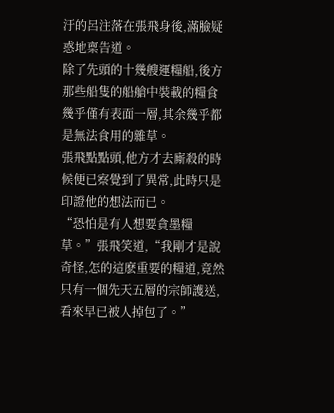汙的呂注落在張飛身後,滿臉疑惑地稟告道。
除了先頭的十幾艘運糧船,後方那些船隻的船艙中裝載的糧食幾乎僅有表面一層,其余幾乎都是無法食用的雜草。
張飛點點頭,他方才去廝殺的時候便已察覺到了異常,此時只是印證他的想法而已。
“恐怕是有人想要貪墨糧草。”張飛笑道,“我剛才是說奇怪,怎的這麽重要的糧道,竟然只有一個先天五層的宗師護送,看來早已被人掉包了。”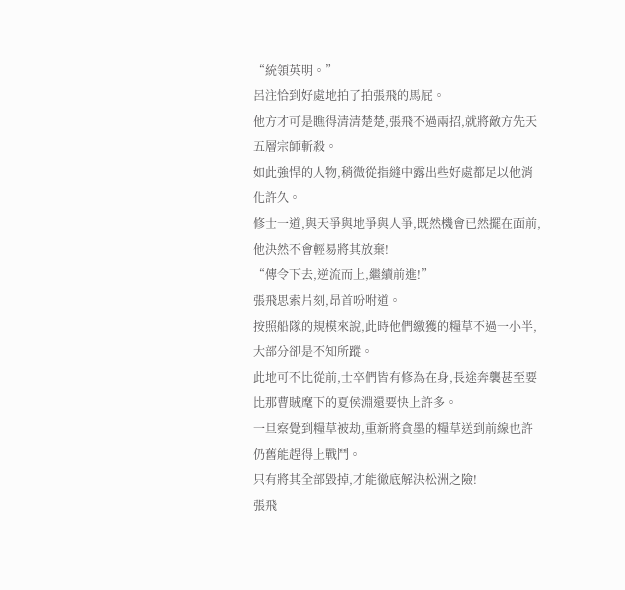“統領英明。”
呂注恰到好處地拍了拍張飛的馬屁。
他方才可是瞧得清清楚楚,張飛不過兩招,就將敵方先天五層宗師斬殺。
如此強悍的人物,稍微從指縫中露出些好處都足以他消化許久。
修士一道,與天爭與地爭與人爭,既然機會已然擺在面前,他決然不會輕易將其放棄!
“傳令下去,逆流而上,繼續前進!”
張飛思索片刻,昂首吩咐道。
按照船隊的規模來說,此時他們繳獲的糧草不過一小半,大部分卻是不知所蹤。
此地可不比從前,士卒們皆有修為在身,長途奔襲甚至要比那曹賊麾下的夏侯淵還要快上許多。
一旦察覺到糧草被劫,重新將貪墨的糧草送到前線也許仍舊能趕得上戰鬥。
只有將其全部毀掉,才能徹底解決松洲之險!
張飛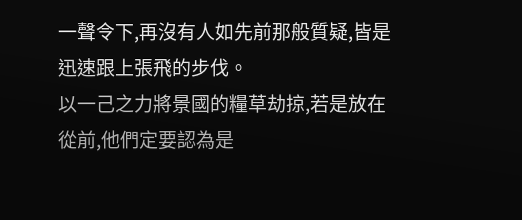一聲令下,再沒有人如先前那般質疑,皆是迅速跟上張飛的步伐。
以一己之力將景國的糧草劫掠,若是放在從前,他們定要認為是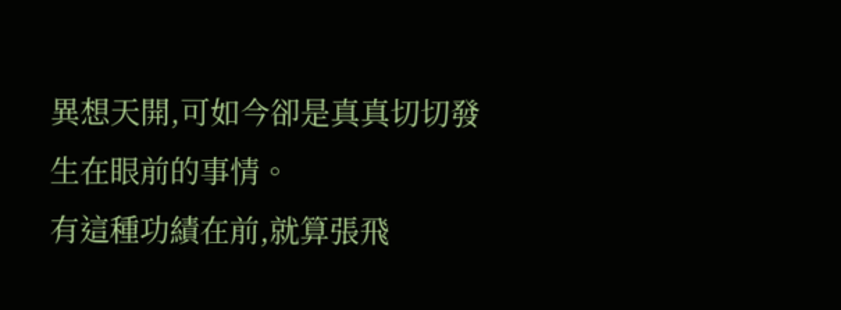異想天開,可如今卻是真真切切發生在眼前的事情。
有這種功績在前,就算張飛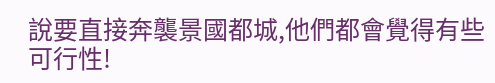說要直接奔襲景國都城,他們都會覺得有些可行性!